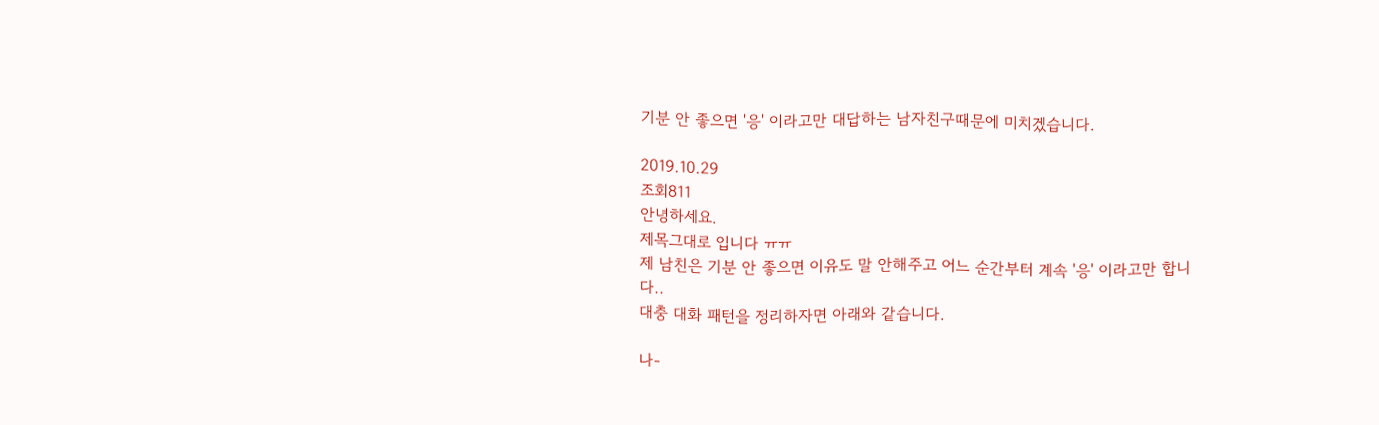기분 안 좋으면 '응' 이라고만 대답하는 남자친구때문에 미치겠습니다.

2019.10.29
조회811
안녕하세요.
제목그대로 입니다 ㅠㅠ
제 남친은 기분 안 좋으면 이유도 말 안해주고 어느 순간부터 계속 '응' 이라고만 합니다..
대충 대화 패턴을 정리하자면 아래와 같습니다.

나-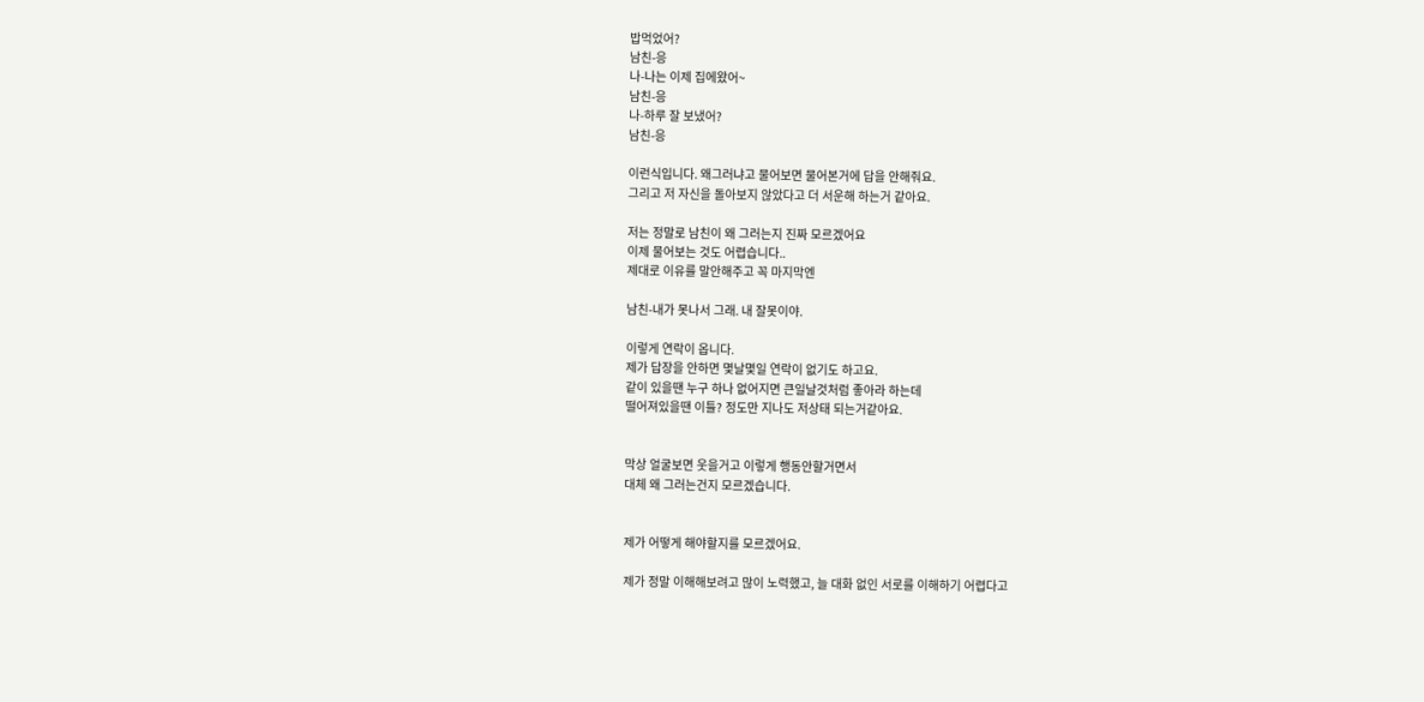밥먹었어?
남친-응
나-나는 이제 집에왔어~
남친-응
나-하루 잘 보냈어?
남친-응

이런식입니다. 왜그러냐고 물어보면 물어본거에 답을 안해줘요.
그리고 저 자신을 돌아보지 않았다고 더 서운해 하는거 같아요.

저는 정말로 남친이 왜 그러는지 진짜 모르겠어요
이제 물어보는 것도 어렵습니다..
제대로 이유를 말안해주고 꼭 마지막엔

남친-내가 못나서 그래. 내 잘못이야.

이렇게 연락이 옵니다.
제가 답장을 안하면 몇날몇일 연락이 없기도 하고요.
같이 있을땐 누구 하나 없어지면 큰일날것처럼 좋아라 하는데
떨어져있을땐 이틀? 정도만 지나도 저상태 되는거같아요.


막상 얼굴보면 웃을거고 이렇게 행동안할거면서
대체 왜 그러는건지 모르겠습니다.


제가 어떻게 해야할지를 모르겠어요.

제가 정말 이해해보려고 많이 노력했고, 늘 대화 없인 서로를 이해하기 어렵다고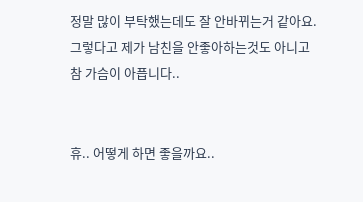정말 많이 부탁했는데도 잘 안바뀌는거 같아요.
그렇다고 제가 남친을 안좋아하는것도 아니고
참 가슴이 아픕니다..


휴.. 어떻게 하면 좋을까요..